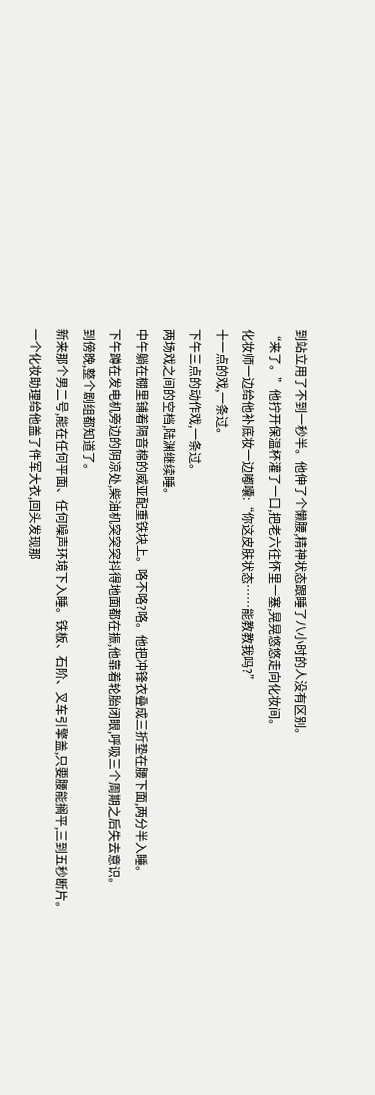到站立用了不到一秒半。他伸了个懒腰,精神状态跟睡了八小时的人没有区别。
“来了。”他拧开保温杯灌了一口,把老六往怀里一塞,晃晃悠悠走向化妆间。
化妆师一边给他补底妆一边嘟囔:“你这皮肤状态……能教教我吗?”
十一点的戏,一条过。
下午三点的动作戏,一条过。
两场戏之间的空档,陆渊继续睡。
中午躺在棚里铺着隔音棉的威亚配重铁块上。咯不咯?咯。他把冲锋衣叠成三折垫在腰下面,两分半入睡。
下午蹲在发电机旁边的阴凉处,柴油机突突突抖得地面都在振,他靠着轮胎闭眼,呼吸三个周期之后失去意识。
到傍晚,整个剧组都知道了。
新来那个男二号,能在任何平面、任何噪声环境下入睡。铁板、石阶、叉车引擎盖,只要腰能搁平,三到五秒断片。
一个化妆助理给他盖了件军大衣,回头发现那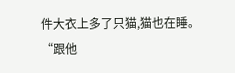件大衣上多了只猫,猫也在睡。
“跟他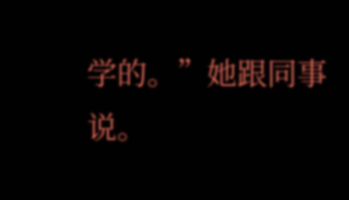学的。”她跟同事说。